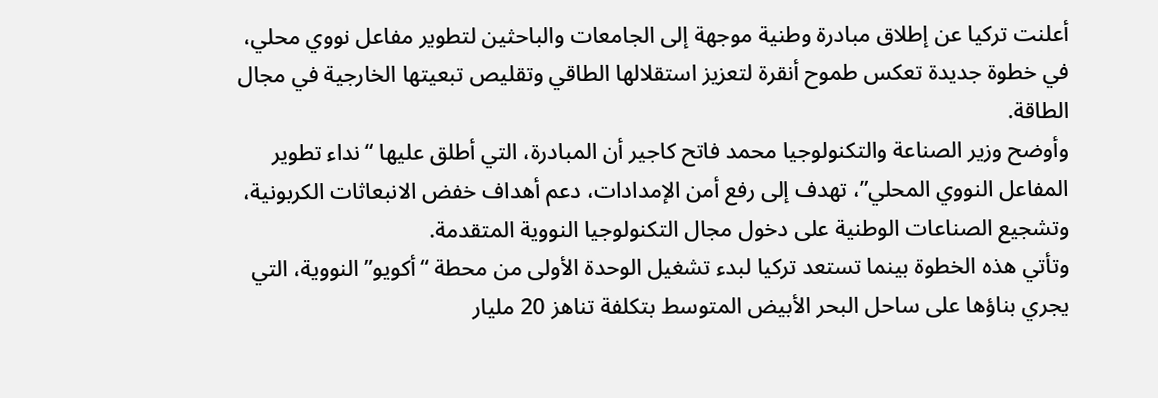أعلنت تركيا عن إطلاق مبادرة وطنية موجهة إلى الجامعات والباحثين لتطوير مفاعل نووي محلي، في خطوة جديدة تعكس طموح أنقرة لتعزيز استقلالها الطاقي وتقليص تبعيتها الخارجية في مجال الطاقة.
وأوضح وزير الصناعة والتكنولوجيا محمد فاتح كاجير أن المبادرة، التي أطلق عليها “نداء تطوير المفاعل النووي المحلي”، تهدف إلى رفع أمن الإمدادات، دعم أهداف خفض الانبعاثات الكربونية، وتشجيع الصناعات الوطنية على دخول مجال التكنولوجيا النووية المتقدمة.
وتأتي هذه الخطوة بينما تستعد تركيا لبدء تشغيل الوحدة الأولى من محطة “أكويو” النووية، التي يجري بناؤها على ساحل البحر الأبيض المتوسط بتكلفة تناهز 20 مليار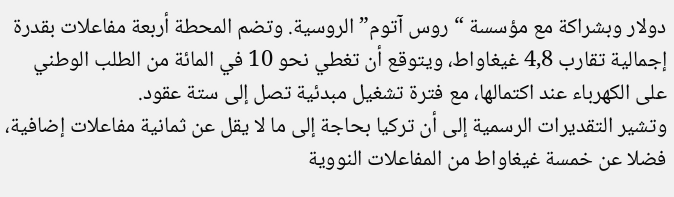دولار وبشراكة مع مؤسسة “روس آتوم” الروسية. وتضم المحطة أربعة مفاعلات بقدرة إجمالية تقارب 4,8 غيغاواط، ويتوقع أن تغطي نحو 10 في المائة من الطلب الوطني على الكهرباء عند اكتمالها، مع فترة تشغيل مبدئية تصل إلى ستة عقود.
وتشير التقديرات الرسمية إلى أن تركيا بحاجة إلى ما لا يقل عن ثمانية مفاعلات إضافية، فضلا عن خمسة غيغاواط من المفاعلات النووية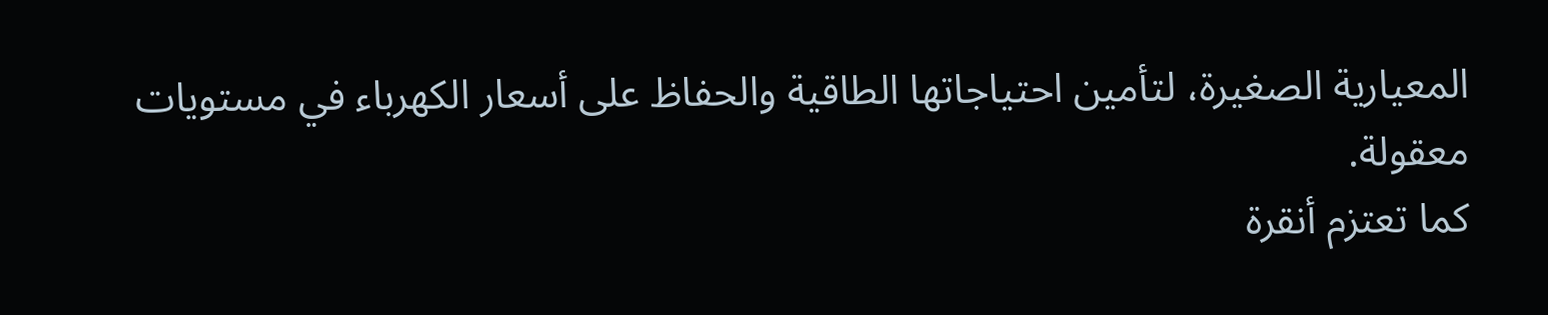المعيارية الصغيرة، لتأمين احتياجاتها الطاقية والحفاظ على أسعار الكهرباء في مستويات معقولة.
كما تعتزم أنقرة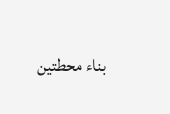بناء محطتين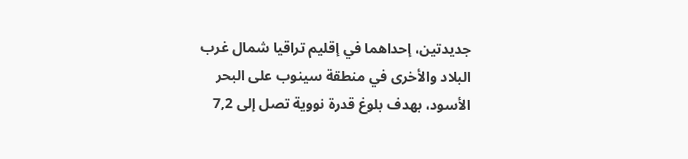جديدتين، إحداهما في إقليم تراقيا شمال غرب البلاد والأخرى في منطقة سينوب على البحر الأسود، بهدف بلوغ قدرة نووية تصل إلى 7,2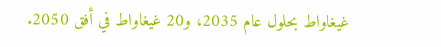غيغاواط بحلول عام 2035، و20 غيغاواط في أفق 2050.